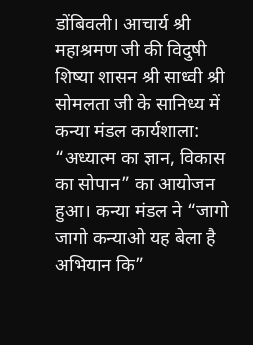डोंबिवली। आचार्य श्री महाश्रमण जी की विदुषी शिष्या शासन श्री साध्वी श्री सोमलता जी के सानिध्य में कन्या मंडल कार्यशाला: “अध्यात्म का ज्ञान, विकास का सोपान” का आयोजन हुआ। कन्या मंडल ने “जागो जागो कन्याओ यह बेला है अभियान कि”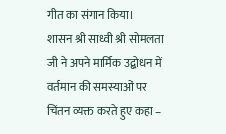गीत का संगान किया।
शासन श्री साध्वी श्री सोमलता जी ने अपने मार्मिक उद्बोधन में वर्तमान की समस्याओं पर चिंतन व्यक्त करते हुए कहा –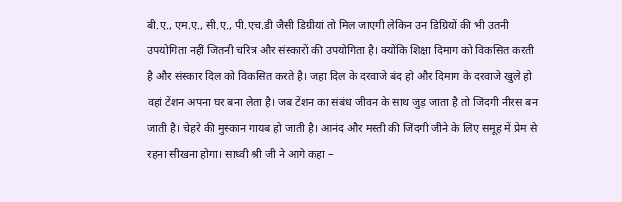बी.ए., एम.ए., सी.ए., पी.एच.डी जैसी डिग्रीयां तो मिल जाएगी लेकिन उन डिग्रियों की भी उतनी उपयोगिता नहीं जितनी चरित्र और संस्कारों की उपयोगिता है। क्योंकि शिक्षा दिमाग को विकसित करती है और संस्कार दिल को विकसित करते है। जहा दिल के दरवाजे बंद हो और दिमाग के दरवाजे खुले हो वहां टेंशन अपना घर बना लेता है। जब टेंशन का संबंध जीवन के साथ जुड़ जाता है तो जिंदगी नीरस बन जाती है। चेहरे की मुस्कान गायब हो जाती है। आनंद और मस्ती की जिंदगी जीने के लिए समूह में प्रेम से रहना सीखना होगा। साध्वी श्री जी ने आगे कहा –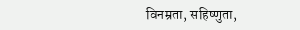विनम्रता, सहिष्णुता,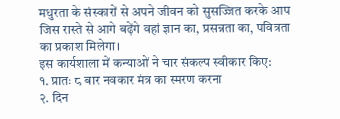मधुरता के संस्कारों से अपने जीवन को सुसज्जित करके आप जिस रास्ते से आगे बढ़ेंगे वहां ज्ञान का, प्रसन्नता का, पवित्रता का प्रकाश मिलेगा।
इस कार्यशाला में कन्याओं ने चार संकल्प स्वीकार किए:
१. प्रातः ८ बार नवकार मंत्र का स्मरण करना
२. दिन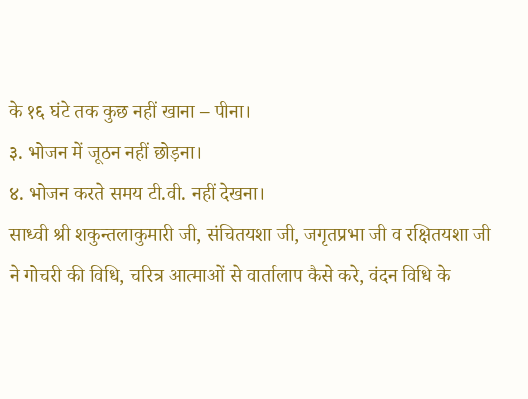के १६ घंटे तक कुछ नहीं खाना – पीना।
३. भोजन में जूठन नहीं छोड़ना।
४. भोजन करते समय टी.वी. नहीं देखना।
साध्वी श्री शकुन्तलाकुमारी जी, संचितयशा जी, जगृतप्रभा जी व रक्षितयशा जी ने गोचरी की विधि, चरित्र आत्माओं से वार्तालाप कैसे करे, वंदन विधि के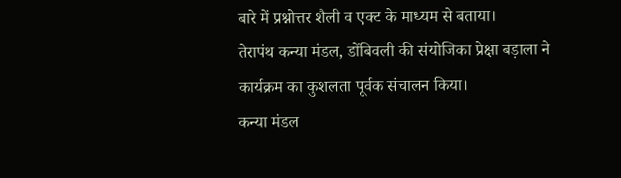बारे में प्रश्नोत्तर शैली व एक्ट के माध्यम से बताया।
तेरापंथ कन्या मंडल, डोंबिवली की संयोजिका प्रेक्षा बड़ाला ने कार्यक्रम का कुशलता पूर्वक संचालन किया।
कन्या मंडल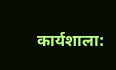कार्यशाला: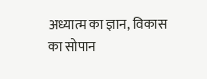अध्यात्म का ज्ञान, विकास का सोपान